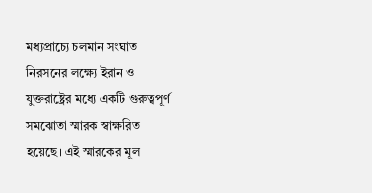মধ্যপ্রাচ্যে চলমান সংঘাত নিরসনের লক্ষ্যে ইরান ও যুক্তরাষ্ট্রের মধ্যে একটি গুরুত্বপূর্ণ সমঝোতা স্মারক স্বাক্ষরিত হয়েছে। এই স্মারকের মূল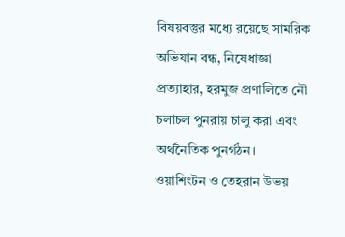বিষয়বস্তুর মধ্যে রয়েছে সামরিক অভিযান বন্ধ, নিষেধাজ্ঞা প্রত্যাহার, হরমুজ প্রণালিতে নৌ চলাচল পুনরায় চালু করা এবং অর্থনৈতিক পুনর্গঠন। ওয়াশিংটন ও তেহরান উভয়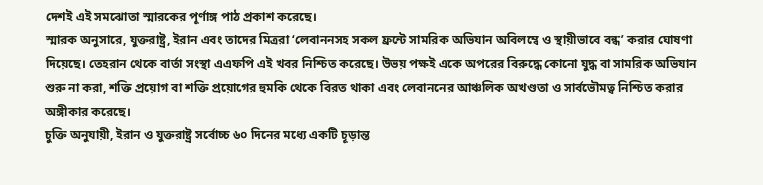দেশই এই সমঝোতা স্মারকের পূর্ণাঙ্গ পাঠ প্রকাশ করেছে।
স্মারক অনুসারে, যুক্তরাষ্ট্র, ইরান এবং তাদের মিত্ররা ‘লেবাননসহ সকল ফ্রন্টে সামরিক অভিযান অবিলম্বে ও স্থায়ীভাবে বন্ধ’ করার ঘোষণা দিয়েছে। তেহরান থেকে বার্তা সংস্থা এএফপি এই খবর নিশ্চিত করেছে। উভয় পক্ষই একে অপরের বিরুদ্ধে কোনো যুদ্ধ বা সামরিক অভিযান শুরু না করা, শক্তি প্রয়োগ বা শক্তি প্রয়োগের হুমকি থেকে বিরত থাকা এবং লেবাননের আঞ্চলিক অখণ্ডতা ও সার্বভৌমত্ব নিশ্চিত করার অঙ্গীকার করেছে।
চুক্তি অনুযায়ী, ইরান ও যুক্তরাষ্ট্র সর্বোচ্চ ৬০ দিনের মধ্যে একটি চূড়ান্ত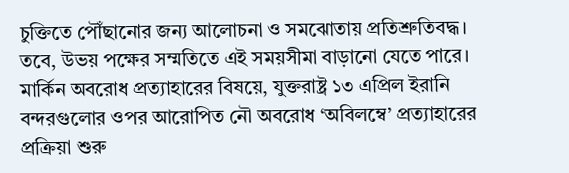চুক্তিতে পৌঁছানোর জন্য আলোচনা ও সমঝোতায় প্রতিশ্রুতিবদ্ধ। তবে, উভয় পক্ষের সম্মতিতে এই সময়সীমা বাড়ানো যেতে পারে।
মার্কিন অবরোধ প্রত্যাহারের বিষয়ে, যুক্তরাষ্ট্র ১৩ এপ্রিল ইরানি বন্দরগুলোর ওপর আরোপিত নৌ অবরোধ ‘অবিলম্বে’ প্রত্যাহারের প্রক্রিয়া শুরু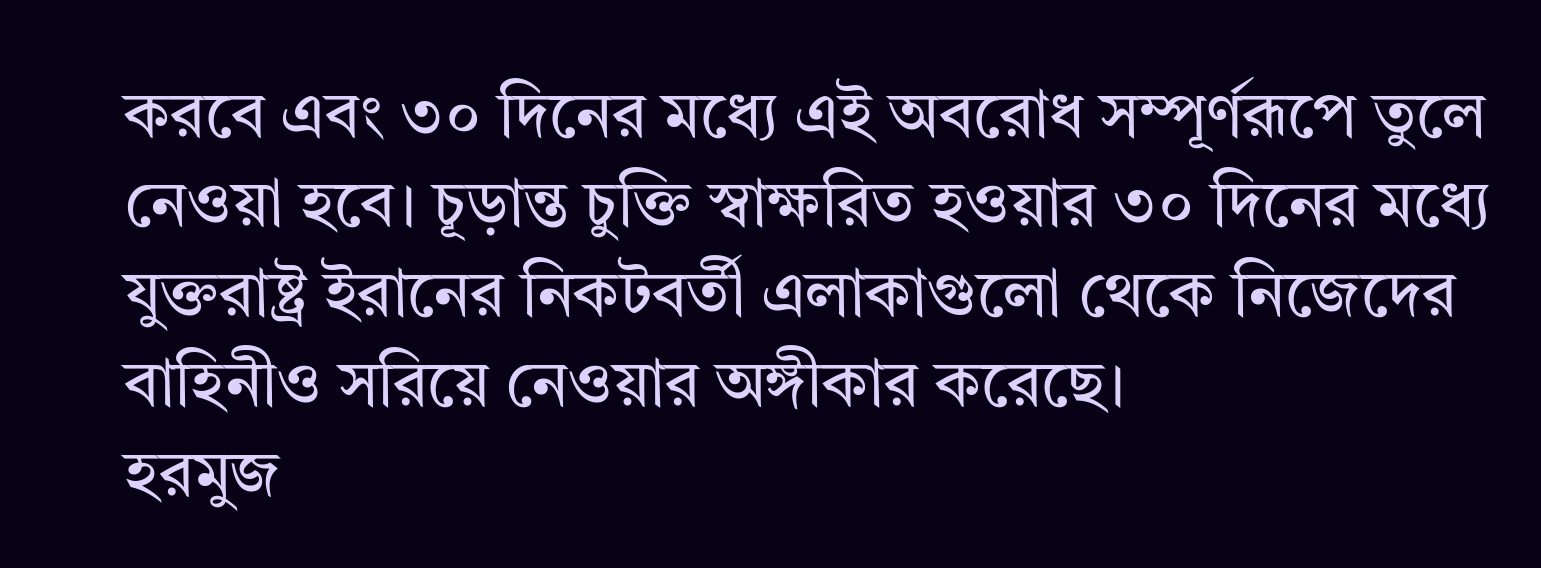করবে এবং ৩০ দিনের মধ্যে এই অবরোধ সম্পূর্ণরূপে তুলে নেওয়া হবে। চূড়ান্ত চুক্তি স্বাক্ষরিত হওয়ার ৩০ দিনের মধ্যে যুক্তরাষ্ট্র ইরানের নিকটবর্তী এলাকাগুলো থেকে নিজেদের বাহিনীও সরিয়ে নেওয়ার অঙ্গীকার করেছে।
হরমুজ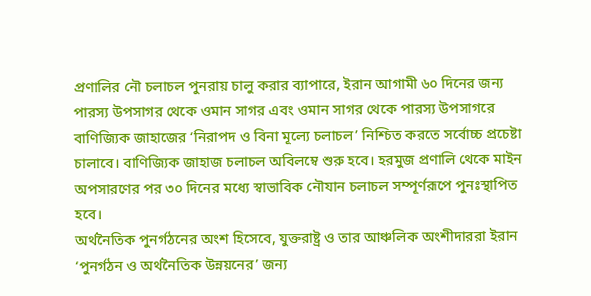প্রণালির নৌ চলাচল পুনরায় চালু করার ব্যাপারে, ইরান আগামী ৬০ দিনের জন্য পারস্য উপসাগর থেকে ওমান সাগর এবং ওমান সাগর থেকে পারস্য উপসাগরে বাণিজ্যিক জাহাজের ‘নিরাপদ ও বিনা মূল্যে চলাচল’ নিশ্চিত করতে সর্বোচ্চ প্রচেষ্টা চালাবে। বাণিজ্যিক জাহাজ চলাচল অবিলম্বে শুরু হবে। হরমুজ প্রণালি থেকে মাইন অপসারণের পর ৩০ দিনের মধ্যে স্বাভাবিক নৌযান চলাচল সম্পূর্ণরূপে পুনঃস্থাপিত হবে।
অর্থনৈতিক পুনর্গঠনের অংশ হিসেবে, যুক্তরাষ্ট্র ও তার আঞ্চলিক অংশীদাররা ইরান ‘পুনর্গঠন ও অর্থনৈতিক উন্নয়নের’ জন্য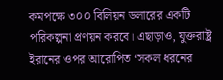কমপক্ষে ৩০০ বিলিয়ন ডলারের একটি পরিকল্পনা প্রণয়ন করবে। এছাড়াও, যুক্তরাষ্ট্র ইরানের ওপর আরোপিত ‘সকল ধরনের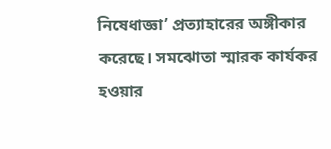নিষেধাজ্ঞা’ প্রত্যাহারের অঙ্গীকার করেছে। সমঝোতা স্মারক কার্যকর হওয়ার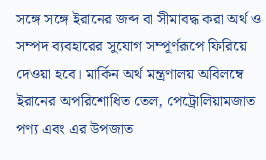সঙ্গে সঙ্গে ইরানের জব্দ বা সীমাবদ্ধ করা অর্থ ও সম্পদ ব্যবহারের সুযোগ সম্পূর্ণরূপে ফিরিয়ে দেওয়া হবে। মার্কিন অর্থ মন্ত্রণালয় অবিলম্বে ইরানের অপরিশোধিত তেল, পেট্রোলিয়ামজাত পণ্য এবং এর উপজাত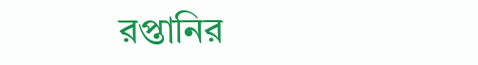রপ্তানির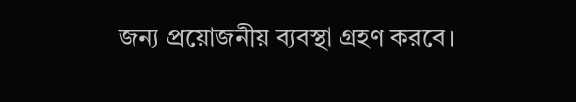জন্য প্রয়োজনীয় ব্যবস্থা গ্রহণ করবে।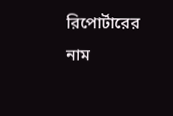রিপোর্টারের নাম